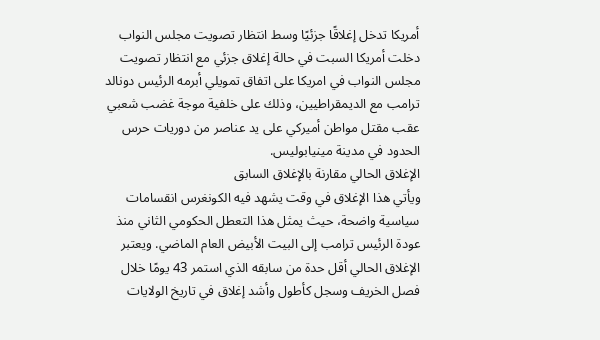أمريكا تدخل إغلاقًا جزئيًا وسط انتظار تصويت مجلس النواب
دخلت أمريكا السبت في حالة إغلاق جزئي مع انتظار تصويت مجلس النواب في امريكا على اتفاق تمويلي أبرمه الرئيس دونالد ترامب مع الديمقراطيين، وذلك على خلفية موجة غضب شعبي عقب مقتل مواطن أميركي على يد عناصر من دوريات حرس الحدود في مدينة مينيابوليس.
الإغلاق الحالي مقارنة بالإغلاق السابق
ويأتي هذا الإغلاق في وقت يشهد فيه الكونغرس انقسامات سياسية واضحة، حيث يمثل هذا التعطل الحكومي الثاني منذ عودة الرئيس ترامب إلى البيت الأبيض العام الماضي. ويعتبر الإغلاق الحالي أقل حدة من سابقه الذي استمر 43 يومًا خلال فصل الخريف وسجل كأطول وأشد إغلاق في تاريخ الولايات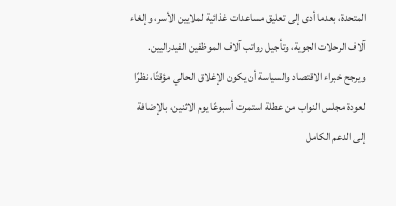المتحدة، بعدما أدى إلى تعليق مساعدات غذائية لملايين الأسر، وإلغاء آلاف الرحلات الجوية، وتأجيل رواتب آلاف الموظفين الفيدراليين.
ويرجح خبراء الاقتصاد والسياسة أن يكون الإغلاق الحالي مؤقتًا، نظرًا لعودة مجلس النواب من عطلة استمرت أسبوعًا يوم الاثنين، بالإضافة إلى الدعم الكامل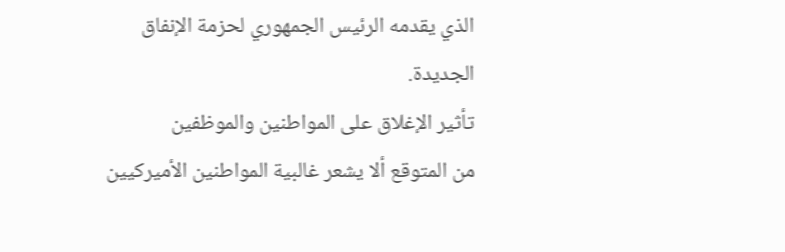الذي يقدمه الرئيس الجمهوري لحزمة الإنفاق الجديدة.
تأثير الإغلاق على المواطنين والموظفين
من المتوقع ألا يشعر غالبية المواطنين الأميركيين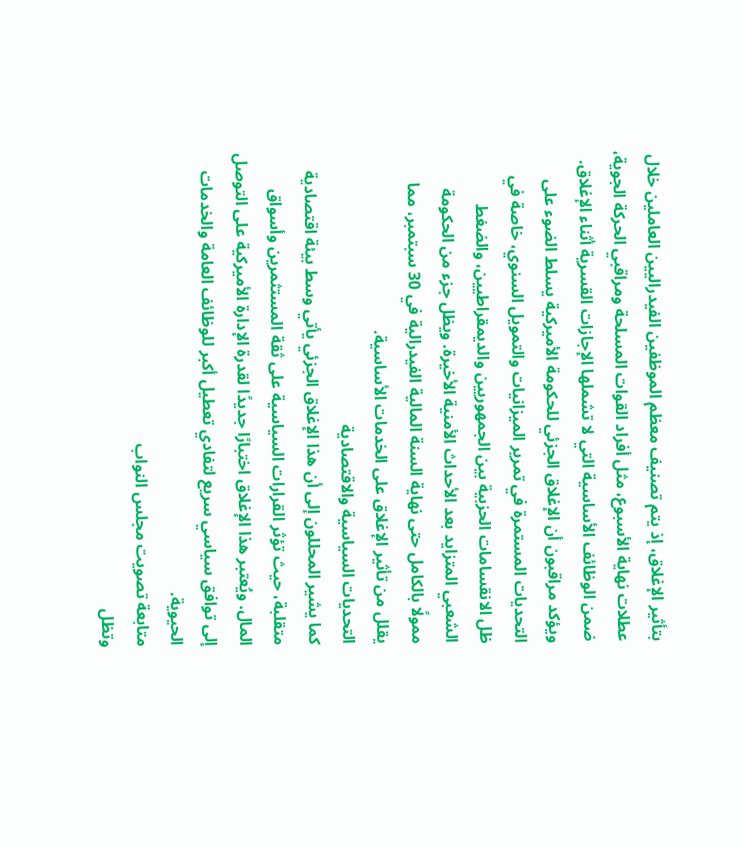بتأثير الإغلاق، إذ يتم تصنيف معظم الموظفين الفيدراليين العاملين خلال عطلات نهاية الأسبوع، مثل أفراد القوات المسلحة ومراقبي الحركة الجوية، ضمن الوظائف الأساسية التي لا تشملها الإجازات القسرية أثناء الإغلاق.
ويؤكد مراقبون أن الإغلاق الجزئي للحكومة الأميركية يسلط الضوء على التحديات المستمرة في تمرير الميزانيات والتمويل السنوي، خاصة في ظل الانقسامات الحزبية بين الجمهوريين والديمقراطيين، والضغط الشعبي المتزايد بعد الأحداث الأمنية الأخيرة. ويظل جزء من الحكومة ممولًا بالكامل حتى نهاية السنة المالية الفيدرالية في 30 سبتمبر، مما يقلل من تأثير الإغلاق على الخدمات الأساسية.
التحديات السياسية والاقتصادية
كما يشير المحللون إلى أن هذا الإغلاق الجزئي يأتي وسط بيئة اقتصادية متقلبة، حيث تؤثر القرارات السياسية على ثقة المستثمرين وأسواق المال. ويُعتبر هذا الإغلاق اختبارًا جديدًا لقدرة الإدارة الأميركية على التوصل إلى توافق سياسي سريع لتفادي تعطيل أكبر للوظائف العامة والخدمات الحيوية.
متابعة تصويت مجلس النواب
وتظل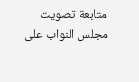متابعة تصويت مجلس النواب على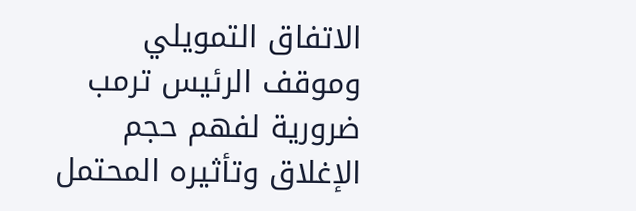الاتفاق التمويلي وموقف الرئيس ترمب ضرورية لفهم حجم الإغلاق وتأثيره المحتمل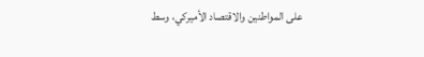على المواطنين والاقتصاد الأميركي، وسط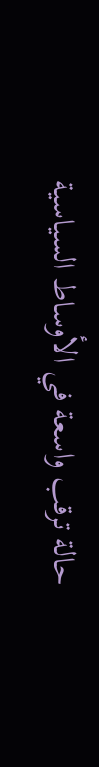حالة ترقب واسعة في الأوساط السياسية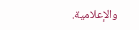والإعلامية.